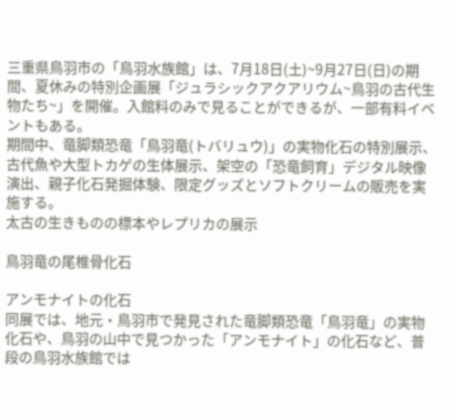三重県鳥羽市の「鳥羽水族館」は、7月18日(土)~9月27日(日)の期間、夏休みの特別企画展「ジュラシックアクアリウム~鳥羽の古代生物たち~」を開催。入館料のみで見ることができるが、一部有料イベントもある。
期間中、竜脚類恐竜「鳥羽竜(トバリュウ)」の実物化石の特別展示、古代魚や大型トカゲの生体展示、架空の「恐竜飼育」デジタル映像演出、親子化石発掘体験、限定グッズとソフトクリームの販売を実施する。
太古の生きものの標本やレプリカの展示

鳥羽竜の尾椎骨化石

アンモナイトの化石
同展では、地元・鳥羽市で発見された竜脚類恐竜「鳥羽竜」の実物化石や、鳥羽の山中で見つかった「アンモナイト」の化石など、普段の鳥羽水族館では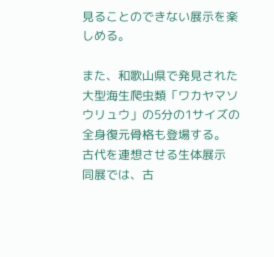見ることのできない展示を楽しめる。

また、和歌山県で発見された大型海生爬虫類「ワカヤマソウリュウ」の5分の1サイズの全身復元骨格も登場する。
古代を連想させる生体展示
同展では、古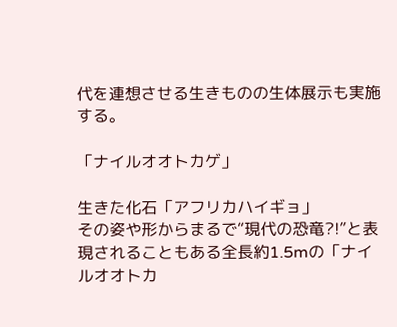代を連想させる生きものの生体展示も実施する。

「ナイルオオトカゲ」

生きた化石「アフリカハイギョ」
その姿や形からまるで“現代の恐竜?!”と表現されることもある全長約1.5mの「ナイルオオトカ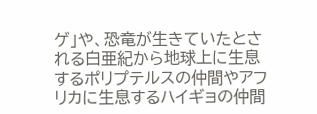ゲ」や、恐竜が生きていたとされる白亜紀から地球上に生息するポリプテルスの仲間やアフリカに生息するハイギョの仲間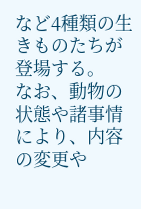など4種類の生きものたちが登場する。
なお、動物の状態や諸事情により、内容の変更や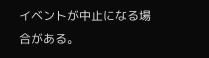イベントが中止になる場合がある。